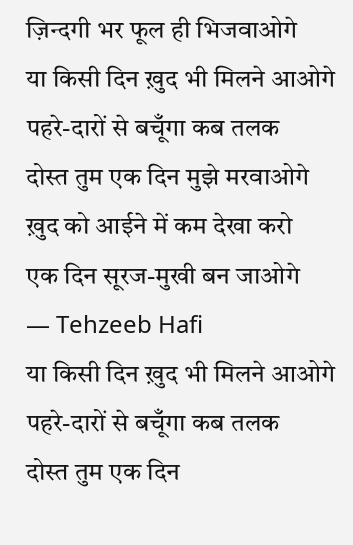ज़िन्दगी भर फूल ही भिजवाओगे
या किसी दिन ख़ुद भी मिलने आओगे
पहरे-दारों से बचूँगा कब तलक
दोस्त तुम एक दिन मुझे मरवाओगे
ख़ुद को आईने में कम देखा करो
एक दिन सूरज-मुखी बन जाओगे
— Tehzeeb Hafi
या किसी दिन ख़ुद भी मिलने आओगे
पहरे-दारों से बचूँगा कब तलक
दोस्त तुम एक दिन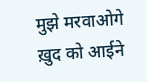मुझे मरवाओगे
ख़ुद को आईने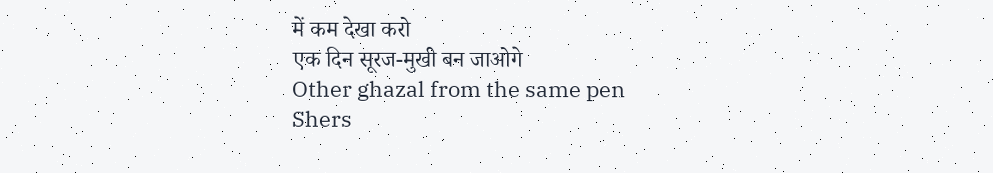में कम देखा करो
एक दिन सूरज-मुखी बन जाओगे
Other ghazal from the same pen
Shers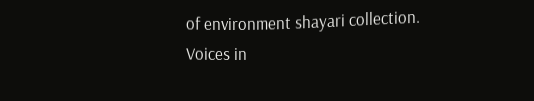of environment shayari collection.
Voices in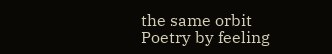the same orbit
Poetry by feeling